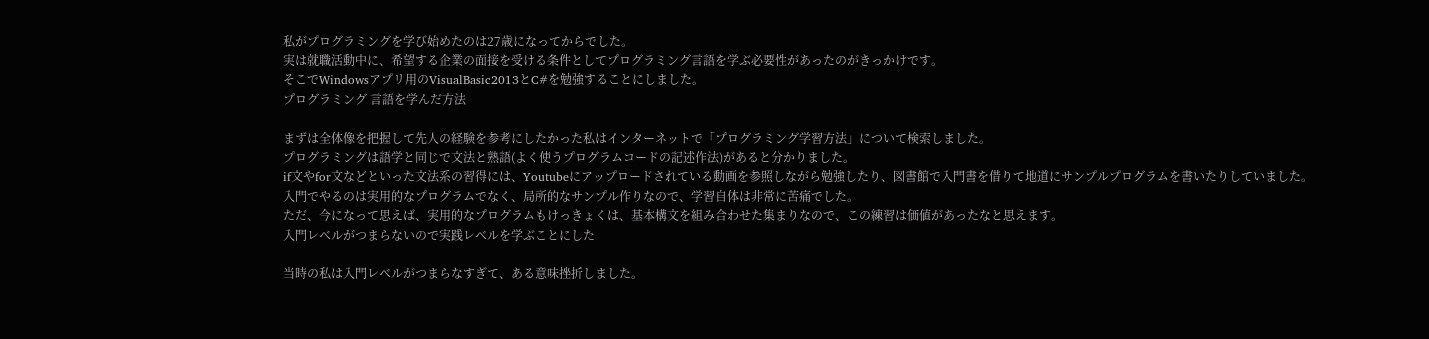私がプログラミングを学び始めたのは27歳になってからでした。
実は就職活動中に、希望する企業の面接を受ける条件としてプログラミング言語を学ぶ必要性があったのがきっかけです。
そこでWindowsアプリ用のVisualBasic2013とC#を勉強することにしました。
プログラミング 言語を学んだ方法

まずは全体像を把握して先人の経験を参考にしたかった私はインターネットで「プログラミング学習方法」について検索しました。
プログラミングは語学と同じで文法と熟語(よく使うプログラムコードの記述作法)があると分かりました。
if文やfor文などといった文法系の習得には、Youtubeにアップロードされている動画を参照しながら勉強したり、図書館で入門書を借りて地道にサンプルプログラムを書いたりしていました。
入門でやるのは実用的なプログラムでなく、局所的なサンプル作りなので、学習自体は非常に苦痛でした。
ただ、今になって思えば、実用的なプログラムもけっきょくは、基本構文を組み合わせた集まりなので、この練習は価値があったなと思えます。
入門レベルがつまらないので実践レベルを学ぶことにした

当時の私は入門レベルがつまらなすぎて、ある意味挫折しました。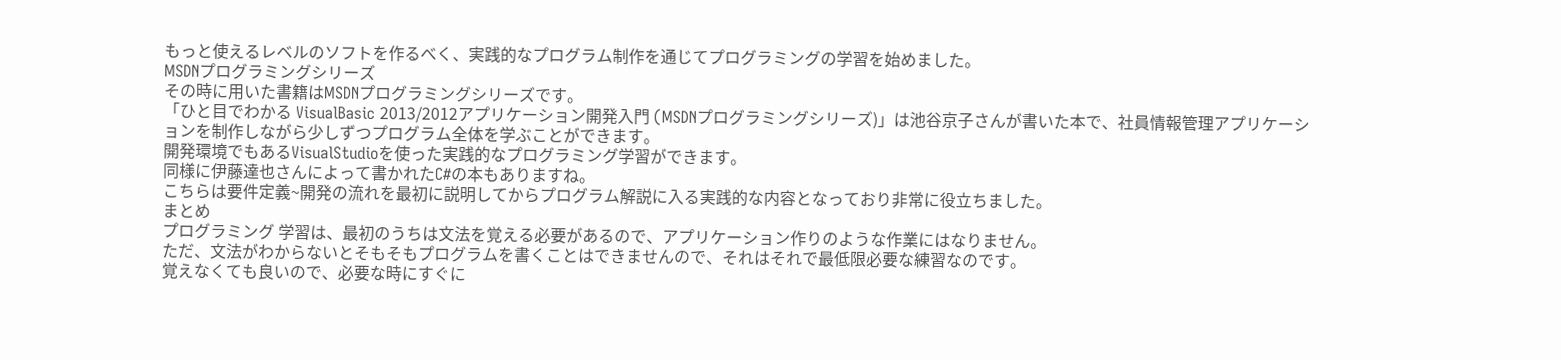もっと使えるレベルのソフトを作るべく、実践的なプログラム制作を通じてプログラミングの学習を始めました。
MSDNプログラミングシリーズ
その時に用いた書籍はMSDNプログラミングシリーズです。
「ひと目でわかる VisualBasic 2013/2012アプリケーション開発入門 (MSDNプログラミングシリーズ)」は池谷京子さんが書いた本で、社員情報管理アプリケーションを制作しながら少しずつプログラム全体を学ぶことができます。
開発環境でもあるVisualStudioを使った実践的なプログラミング学習ができます。
同様に伊藤達也さんによって書かれたC#の本もありますね。
こちらは要件定義~開発の流れを最初に説明してからプログラム解説に入る実践的な内容となっており非常に役立ちました。
まとめ
プログラミング 学習は、最初のうちは文法を覚える必要があるので、アプリケーション作りのような作業にはなりません。
ただ、文法がわからないとそもそもプログラムを書くことはできませんので、それはそれで最低限必要な練習なのです。
覚えなくても良いので、必要な時にすぐに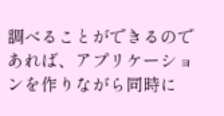調べることができるのであれば、アプリケーションを作りながら同時に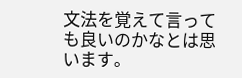文法を覚えて言っても良いのかなとは思います。